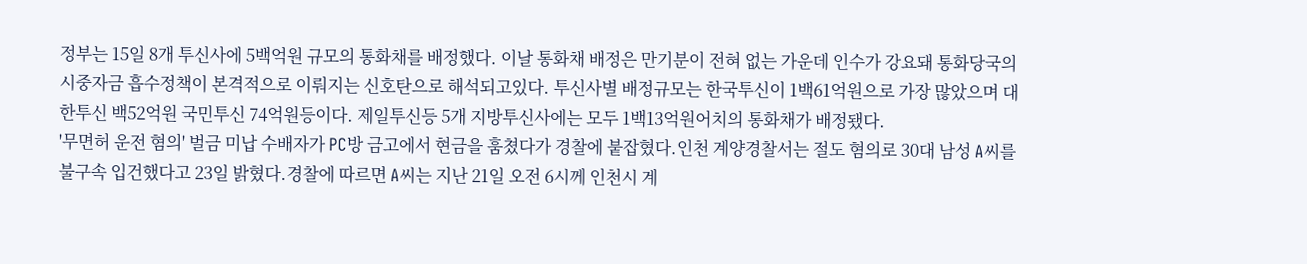정부는 15일 8개 투신사에 5백억원 규모의 통화채를 배정했다. 이날 통화채 배정은 만기분이 전혀 없는 가운데 인수가 강요돼 통화당국의 시중자금 흡수정책이 본격적으로 이뤄지는 신호탄으로 해석되고있다. 투신사별 배정규모는 한국투신이 1백61억원으로 가장 많았으며 대한투신 백52억원 국민투신 74억원등이다. 제일투신등 5개 지방투신사에는 모두 1백13억원어치의 통화채가 배정됐다.
'무면허 운전 혐의' 벌금 미납 수배자가 PC방 금고에서 현금을 훔쳤다가 경찰에 붙잡혔다.인천 계양경찰서는 절도 혐의로 30대 남성 A씨를 불구속 입건했다고 23일 밝혔다.경찰에 따르면 A씨는 지난 21일 오전 6시께 인천시 계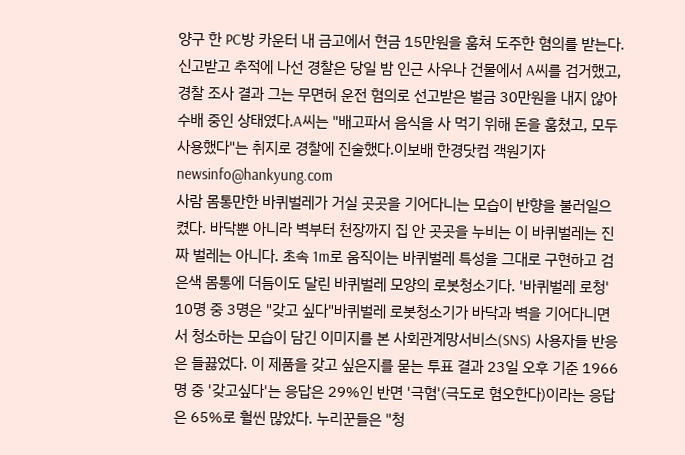양구 한 PC방 카운터 내 금고에서 현금 15만원을 훔쳐 도주한 혐의를 받는다.신고받고 추적에 나선 경찰은 당일 밤 인근 사우나 건물에서 A씨를 검거했고, 경찰 조사 결과 그는 무면허 운전 혐의로 선고받은 벌금 30만원을 내지 않아 수배 중인 상태였다.A씨는 "배고파서 음식을 사 먹기 위해 돈을 훔쳤고, 모두 사용했다"는 취지로 경찰에 진술했다.이보배 한경닷컴 객원기자 newsinfo@hankyung.com
사람 몸통만한 바퀴벌레가 거실 곳곳을 기어다니는 모습이 반향을 불러일으켰다. 바닥뿐 아니라 벽부터 천장까지 집 안 곳곳을 누비는 이 바퀴벌레는 진짜 벌레는 아니다. 초속 1m로 움직이는 바퀴벌레 특성을 그대로 구현하고 검은색 몸통에 더듬이도 달린 바퀴벌레 모양의 로봇청소기다. '바퀴벌레 로청' 10명 중 3명은 "갖고 싶다"바퀴벌레 로봇청소기가 바닥과 벽을 기어다니면서 청소하는 모습이 담긴 이미지를 본 사회관계망서비스(SNS) 사용자들 반응은 들끓었다. 이 제품을 갖고 싶은지를 묻는 투표 결과 23일 오후 기준 1966명 중 '갖고싶다'는 응답은 29%인 반면 '극혐'(극도로 혐오한다)이라는 응답은 65%로 훨씬 많았다. 누리꾼들은 "청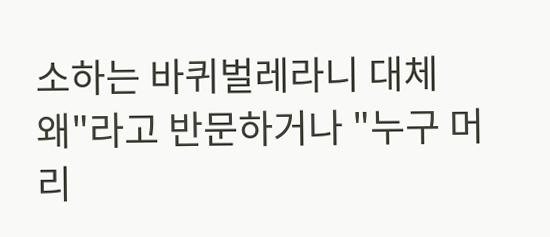소하는 바퀴벌레라니 대체 왜"라고 반문하거나 "누구 머리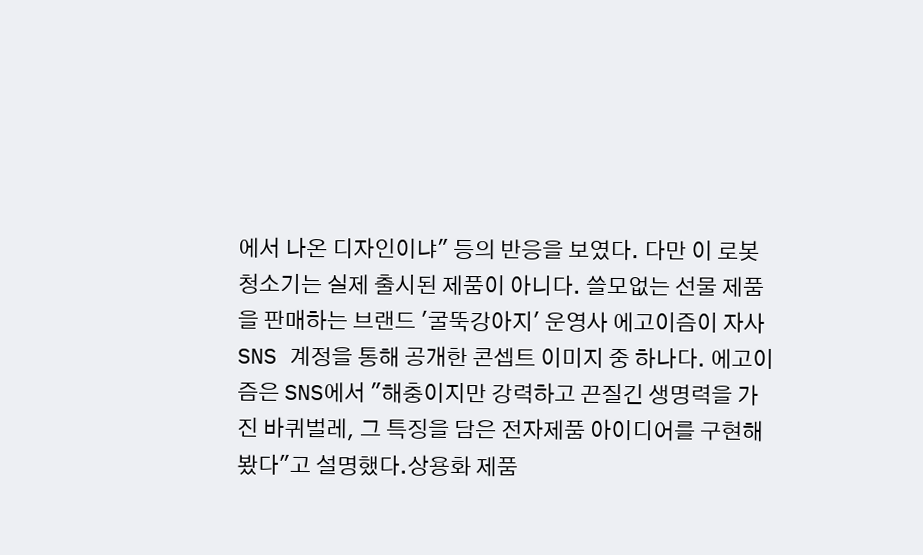에서 나온 디자인이냐" 등의 반응을 보였다. 다만 이 로봇청소기는 실제 출시된 제품이 아니다. 쓸모없는 선물 제품을 판매하는 브랜드 '굴뚝강아지' 운영사 에고이즘이 자사 SNS 계정을 통해 공개한 콘셉트 이미지 중 하나다. 에고이즘은 SNS에서 "해충이지만 강력하고 끈질긴 생명력을 가진 바퀴벌레, 그 특징을 담은 전자제품 아이디어를 구현해봤다"고 설명했다.상용화 제품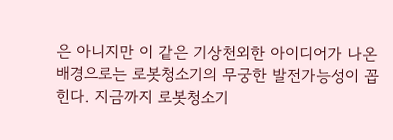은 아니지만 이 같은 기상천외한 아이디어가 나온 배경으로는 로봇청소기의 무궁한 발전가능성이 꼽힌다. 지금까지 로봇청소기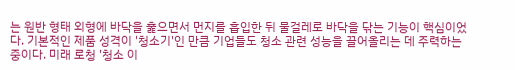는 원반 형태 외형에 바닥을 훑으면서 먼지를 흡입한 뒤 물걸레로 바닥을 닦는 기능이 핵심이었다. 기본적인 제품 성격이 '청소기'인 만큼 기업들도 청소 관련 성능을 끌어올리는 데 주력하는 중이다. 미래 로청 '청소 이